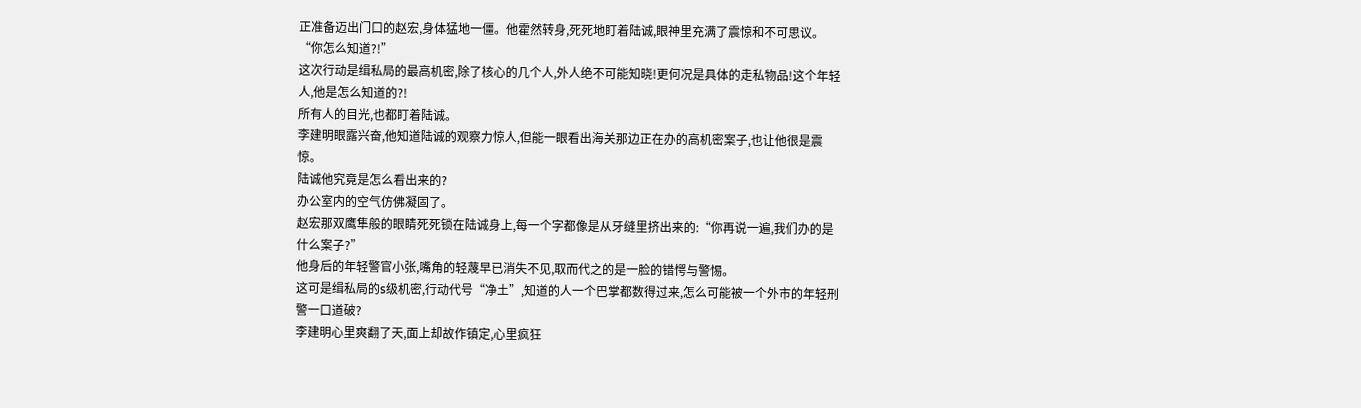正准备迈出门口的赵宏,身体猛地一僵。他霍然转身,死死地盯着陆诚,眼神里充满了震惊和不可思议。
“你怎么知道?!”
这次行动是缉私局的最高机密,除了核心的几个人,外人绝不可能知晓!更何况是具体的走私物品!这个年轻人,他是怎么知道的?!
所有人的目光,也都盯着陆诚。
李建明眼露兴奋,他知道陆诚的观察力惊人,但能一眼看出海关那边正在办的高机密案子,也让他很是震惊。
陆诚他究竟是怎么看出来的?
办公室内的空气仿佛凝固了。
赵宏那双鹰隼般的眼睛死死锁在陆诚身上,每一个字都像是从牙缝里挤出来的:“你再说一遍,我们办的是什么案子?”
他身后的年轻警官小张,嘴角的轻蔑早已消失不见,取而代之的是一脸的错愕与警惕。
这可是缉私局的s级机密,行动代号“净土”,知道的人一个巴掌都数得过来,怎么可能被一个外市的年轻刑警一口道破?
李建明心里爽翻了天,面上却故作镇定,心里疯狂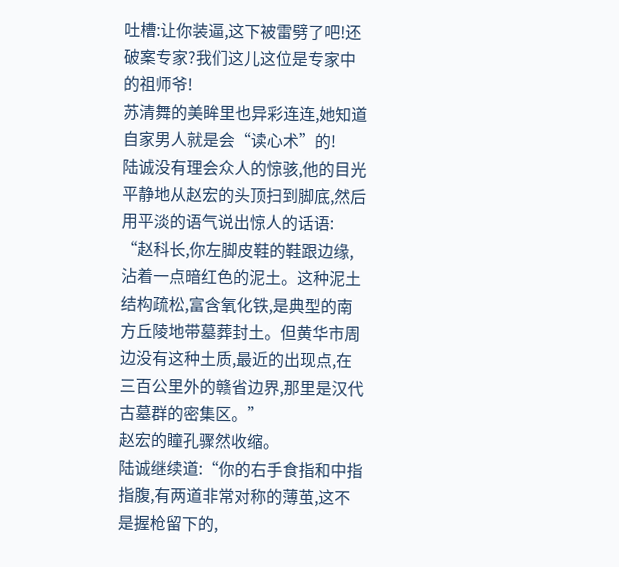吐槽:让你装逼,这下被雷劈了吧!还破案专家?我们这儿这位是专家中的祖师爷!
苏清舞的美眸里也异彩连连,她知道自家男人就是会“读心术”的!
陆诚没有理会众人的惊骇,他的目光平静地从赵宏的头顶扫到脚底,然后用平淡的语气说出惊人的话语:
“赵科长,你左脚皮鞋的鞋跟边缘,沾着一点暗红色的泥土。这种泥土结构疏松,富含氧化铁,是典型的南方丘陵地带墓葬封土。但黄华市周边没有这种土质,最近的出现点,在三百公里外的赣省边界,那里是汉代古墓群的密集区。”
赵宏的瞳孔骤然收缩。
陆诚继续道:“你的右手食指和中指指腹,有两道非常对称的薄茧,这不是握枪留下的,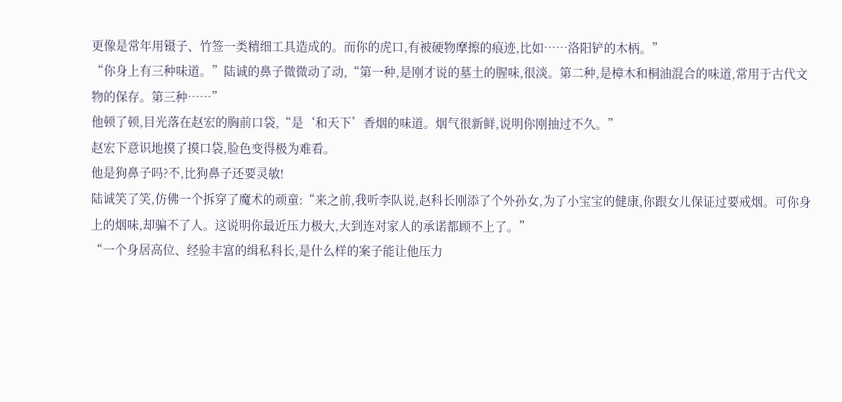更像是常年用镊子、竹签一类精细工具造成的。而你的虎口,有被硬物摩擦的痕迹,比如……洛阳铲的木柄。”
“你身上有三种味道。”陆诚的鼻子微微动了动,“第一种,是刚才说的墓土的腥味,很淡。第二种,是樟木和桐油混合的味道,常用于古代文物的保存。第三种……”
他顿了顿,目光落在赵宏的胸前口袋,“是‘和天下’香烟的味道。烟气很新鲜,说明你刚抽过不久。”
赵宏下意识地摸了摸口袋,脸色变得极为难看。
他是狗鼻子吗?不,比狗鼻子还要灵敏!
陆诚笑了笑,仿佛一个拆穿了魔术的顽童:“来之前,我听李队说,赵科长刚添了个外孙女,为了小宝宝的健康,你跟女儿保证过要戒烟。可你身上的烟味,却骗不了人。这说明你最近压力极大,大到连对家人的承诺都顾不上了。”
“一个身居高位、经验丰富的缉私科长,是什么样的案子能让他压力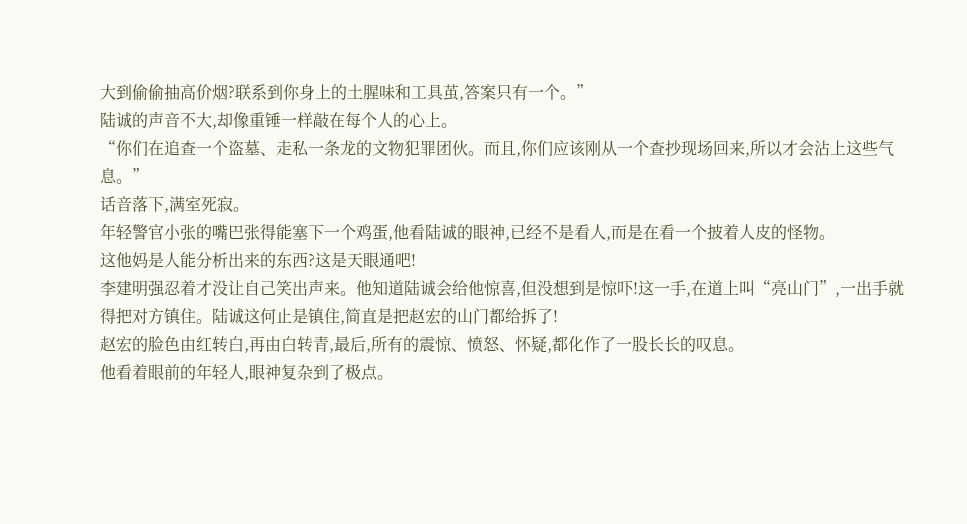大到偷偷抽高价烟?联系到你身上的土腥味和工具茧,答案只有一个。”
陆诚的声音不大,却像重锤一样敲在每个人的心上。
“你们在追查一个盗墓、走私一条龙的文物犯罪团伙。而且,你们应该刚从一个查抄现场回来,所以才会沾上这些气息。”
话音落下,满室死寂。
年轻警官小张的嘴巴张得能塞下一个鸡蛋,他看陆诚的眼神,已经不是看人,而是在看一个披着人皮的怪物。
这他妈是人能分析出来的东西?这是天眼通吧!
李建明强忍着才没让自己笑出声来。他知道陆诚会给他惊喜,但没想到是惊吓!这一手,在道上叫“亮山门”,一出手就得把对方镇住。陆诚这何止是镇住,简直是把赵宏的山门都给拆了!
赵宏的脸色由红转白,再由白转青,最后,所有的震惊、愤怒、怀疑,都化作了一股长长的叹息。
他看着眼前的年轻人,眼神复杂到了极点。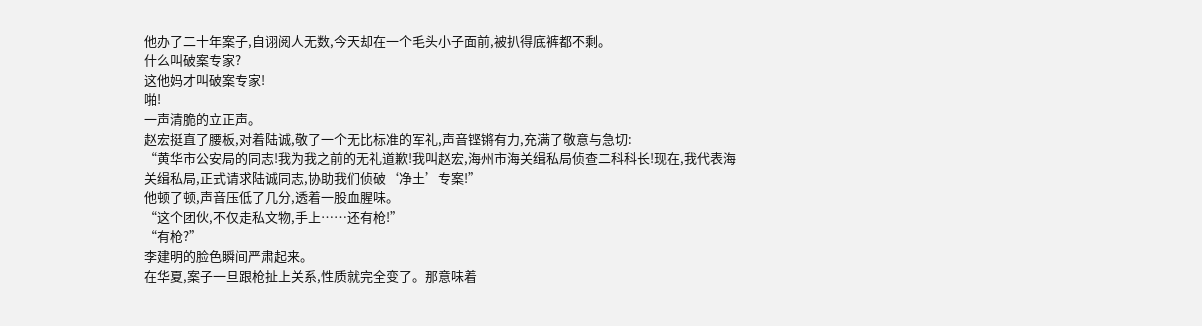他办了二十年案子,自诩阅人无数,今天却在一个毛头小子面前,被扒得底裤都不剩。
什么叫破案专家?
这他妈才叫破案专家!
啪!
一声清脆的立正声。
赵宏挺直了腰板,对着陆诚,敬了一个无比标准的军礼,声音铿锵有力,充满了敬意与急切:
“黄华市公安局的同志!我为我之前的无礼道歉!我叫赵宏,海州市海关缉私局侦查二科科长!现在,我代表海关缉私局,正式请求陆诚同志,协助我们侦破‘净土’专案!”
他顿了顿,声音压低了几分,透着一股血腥味。
“这个团伙,不仅走私文物,手上……还有枪!”
“有枪?”
李建明的脸色瞬间严肃起来。
在华夏,案子一旦跟枪扯上关系,性质就完全变了。那意味着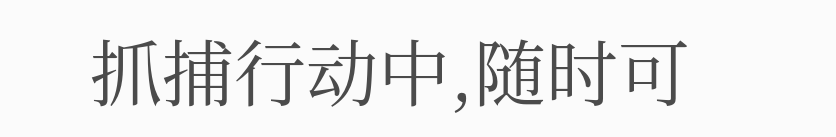抓捕行动中,随时可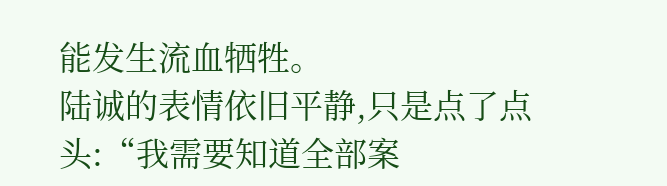能发生流血牺牲。
陆诚的表情依旧平静,只是点了点头:“我需要知道全部案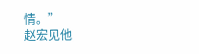情。”
赵宏见他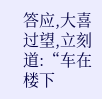答应,大喜过望,立刻道:“车在楼下